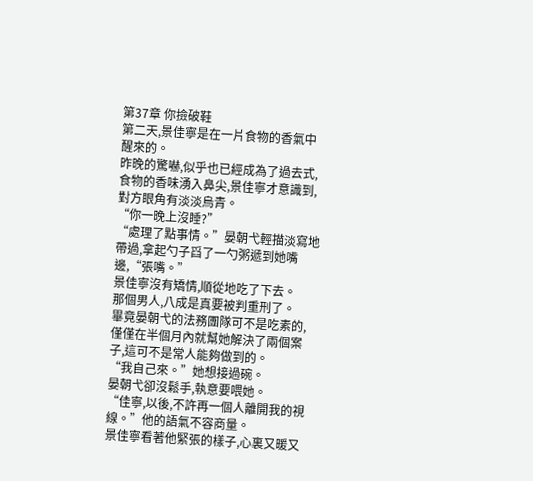第37章 你撿破鞋
第二天,景佳寧是在一片食物的香氣中醒來的。
昨晚的驚嚇,似乎也已經成為了過去式,食物的香味湧入鼻尖,景佳寧才意識到,對方眼角有淡淡烏青。
“你一晚上沒睡?”
“處理了點事情。”晏朝弋輕描淡寫地帶過,拿起勺子舀了一勺粥遞到她嘴邊,“張嘴。”
景佳寧沒有矯情,順從地吃了下去。
那個男人,八成是真要被判重刑了。
畢竟晏朝弋的法務團隊可不是吃素的,僅僅在半個月內就幫她解決了兩個案子,這可不是常人能夠做到的。
“我自己來。”她想接過碗。
晏朝弋卻沒鬆手,執意要喂她。
“佳寧,以後,不許再一個人離開我的視線。”他的語氣不容商量。
景佳寧看著他緊張的樣子,心裏又暖又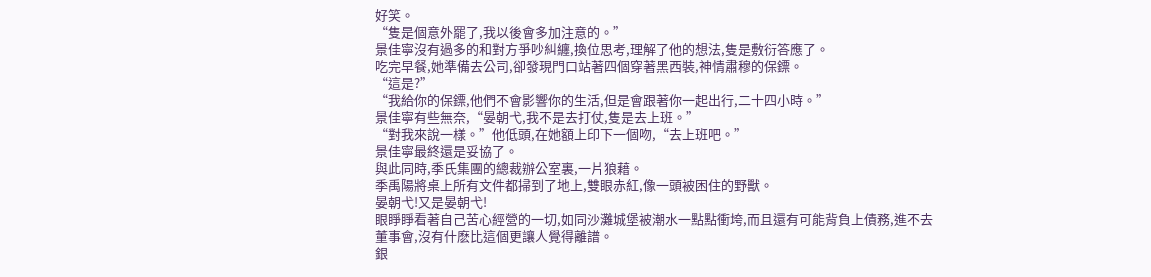好笑。
“隻是個意外罷了,我以後會多加注意的。”
景佳寧沒有過多的和對方爭吵糾纏,換位思考,理解了他的想法,隻是敷衍答應了。
吃完早餐,她準備去公司,卻發現門口站著四個穿著黑西裝,神情肅穆的保鏢。
“這是?”
“我給你的保鏢,他們不會影響你的生活,但是會跟著你一起出行,二十四小時。”
景佳寧有些無奈,“晏朝弋,我不是去打仗,隻是去上班。”
“對我來說一樣。”他低頭,在她額上印下一個吻,“去上班吧。”
景佳寧最終還是妥協了。
與此同時,季氏集團的總裁辦公室裏,一片狼藉。
季禹陽將桌上所有文件都掃到了地上,雙眼赤紅,像一頭被困住的野獸。
晏朝弋!又是晏朝弋!
眼睜睜看著自己苦心經營的一切,如同沙灘城堡被潮水一點點衝垮,而且還有可能背負上債務,進不去董事會,沒有什麽比這個更讓人覺得離譜。
銀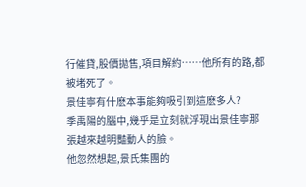行催貸,股價拋售,項目解約……他所有的路,都被堵死了。
景佳寧有什麽本事能夠吸引到這麽多人?
季禹陽的腦中,幾乎是立刻就浮現出景佳寧那張越來越明豔動人的臉。
他忽然想起,景氏集團的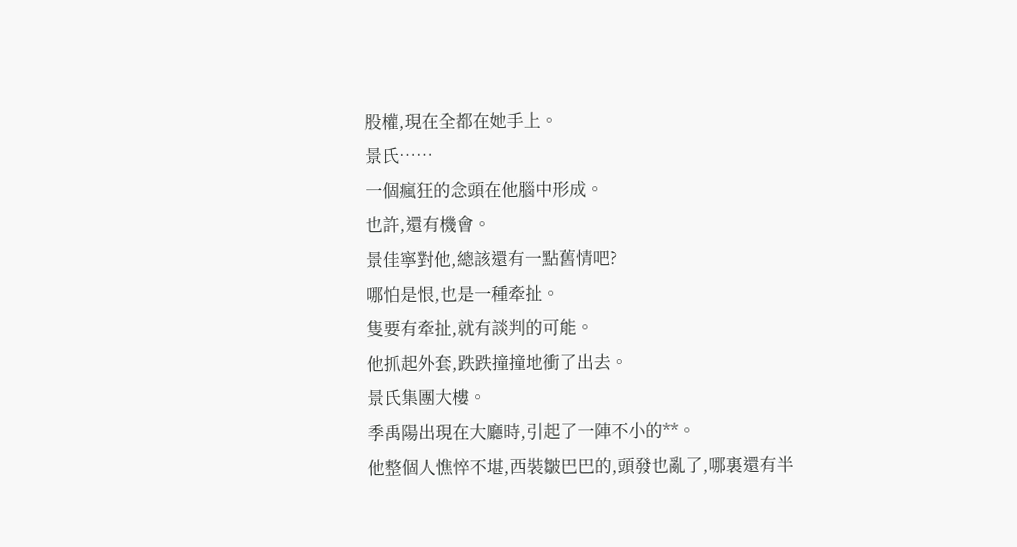股權,現在全都在她手上。
景氏……
一個瘋狂的念頭在他腦中形成。
也許,還有機會。
景佳寧對他,總該還有一點舊情吧?
哪怕是恨,也是一種牽扯。
隻要有牽扯,就有談判的可能。
他抓起外套,跌跌撞撞地衝了出去。
景氏集團大樓。
季禹陽出現在大廳時,引起了一陣不小的**。
他整個人憔悴不堪,西裝皺巴巴的,頭發也亂了,哪裏還有半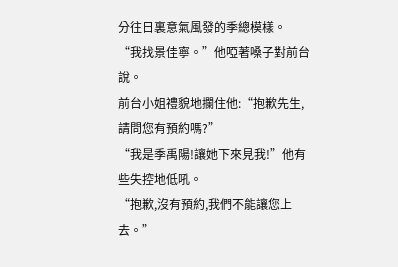分往日裏意氣風發的季總模樣。
“我找景佳寧。”他啞著嗓子對前台說。
前台小姐禮貌地攔住他:“抱歉先生,請問您有預約嗎?”
“我是季禹陽!讓她下來見我!”他有些失控地低吼。
“抱歉,沒有預約,我們不能讓您上去。”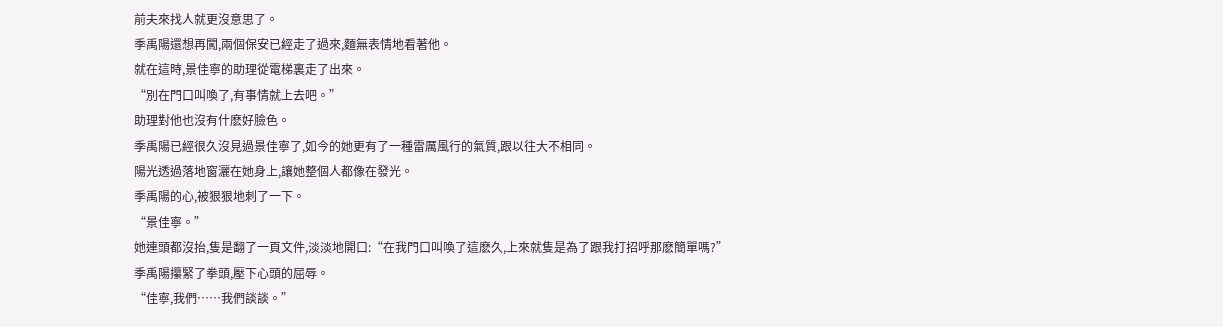前夫來找人就更沒意思了。
季禹陽還想再闖,兩個保安已經走了過來,麵無表情地看著他。
就在這時,景佳寧的助理從電梯裏走了出來。
“別在門口叫喚了,有事情就上去吧。”
助理對他也沒有什麽好臉色。
季禹陽已經很久沒見過景佳寧了,如今的她更有了一種雷厲風行的氣質,跟以往大不相同。
陽光透過落地窗灑在她身上,讓她整個人都像在發光。
季禹陽的心,被狠狠地刺了一下。
“景佳寧。”
她連頭都沒抬,隻是翻了一頁文件,淡淡地開口:“在我門口叫喚了這麽久,上來就隻是為了跟我打招呼那麽簡單嗎?”
季禹陽攥緊了拳頭,壓下心頭的屈辱。
“佳寧,我們……我們談談。”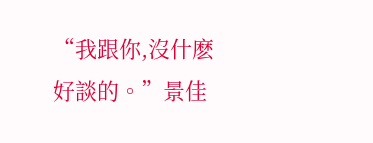“我跟你,沒什麽好談的。”景佳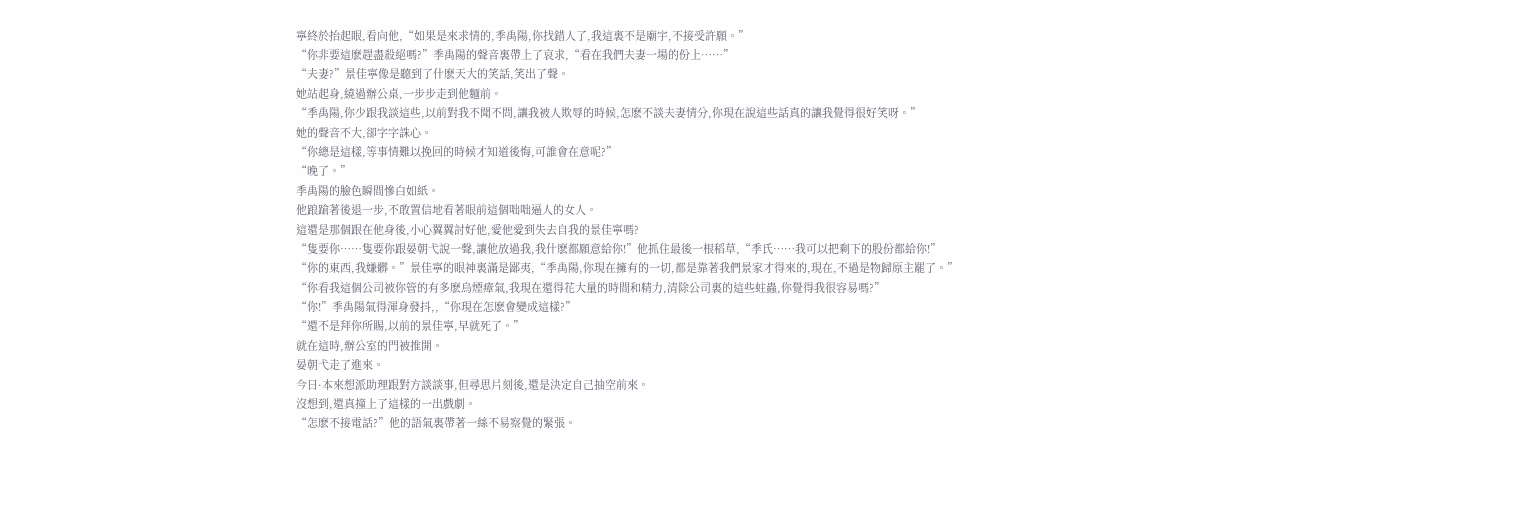寧終於抬起眼,看向他,“如果是來求情的,季禹陽,你找錯人了,我這裏不是廟宇,不接受許願。”
“你非要這麽趕盡殺絕嗎?”季禹陽的聲音裏帶上了哀求,“看在我們夫妻一場的份上……”
“夫妻?”景佳寧像是聽到了什麽天大的笑話,笑出了聲。
她站起身,繞過辦公桌,一步步走到他麵前。
“季禹陽,你少跟我談這些,以前對我不聞不問,讓我被人欺辱的時候,怎麽不談夫妻情分,你現在說這些話真的讓我覺得很好笑呀。”
她的聲音不大,卻字字誅心。
“你總是這樣,等事情難以挽回的時候才知道後悔,可誰會在意呢?”
“晚了。”
季禹陽的臉色瞬間慘白如紙。
他踉蹌著後退一步,不敢置信地看著眼前這個咄咄逼人的女人。
這還是那個跟在他身後,小心翼翼討好他,愛他愛到失去自我的景佳寧嗎?
“隻要你……隻要你跟晏朝弋說一聲,讓他放過我,我什麽都願意給你!”他抓住最後一根稻草,“季氏……我可以把剩下的股份都給你!”
“你的東西,我嫌髒。”景佳寧的眼神裏滿是鄙夷,“季禹陽,你現在擁有的一切,都是靠著我們景家才得來的,現在,不過是物歸原主罷了。”
“你看我這個公司被你管的有多麽烏煙瘴氣,我現在還得花大量的時間和精力,清除公司裏的這些蛀蟲,你覺得我很容易嗎?”
“你!”季禹陽氣得渾身發抖,,“你現在怎麽會變成這樣?”
“還不是拜你所賜,以前的景佳寧,早就死了。”
就在這時,辦公室的門被推開。
晏朝弋走了進來。
今日·本來想派助理跟對方談談事,但尋思片刻後,還是決定自己抽空前來。
沒想到,還真撞上了這樣的一出戲劇。
“怎麽不接電話?”他的語氣裏帶著一絲不易察覺的緊張。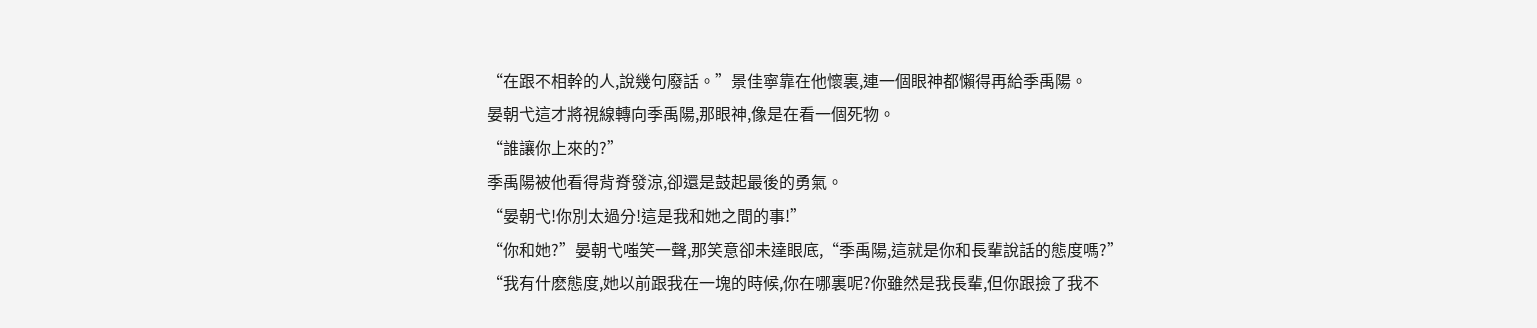“在跟不相幹的人,說幾句廢話。”景佳寧靠在他懷裏,連一個眼神都懶得再給季禹陽。
晏朝弋這才將視線轉向季禹陽,那眼神,像是在看一個死物。
“誰讓你上來的?”
季禹陽被他看得背脊發涼,卻還是鼓起最後的勇氣。
“晏朝弋!你別太過分!這是我和她之間的事!”
“你和她?”晏朝弋嗤笑一聲,那笑意卻未達眼底,“季禹陽,這就是你和長輩說話的態度嗎?”
“我有什麽態度,她以前跟我在一塊的時候,你在哪裏呢?你雖然是我長輩,但你跟撿了我不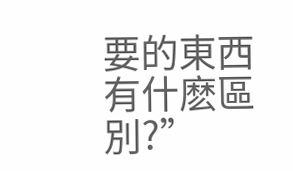要的東西有什麽區別?”